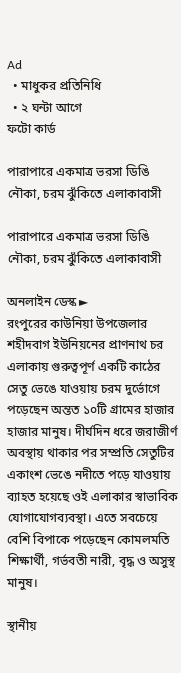Ad
  • মাধুকর প্রতিনিধি
  • ২ ঘন্টা আগে
ফটো কার্ড

পারাপারে একমাত্র ভরসা ডিঙি নৌকা, চরম ঝুঁকিতে এলাকাবাসী

পারাপারে একমাত্র ভরসা ডিঙি নৌকা, চরম ঝুঁকিতে এলাকাবাসী

অনলাইন ডেস্ক ►
রংপুরের কাউনিয়া উপজেলার শহীদবাগ ইউনিয়নের প্রাণনাথ চর এলাকায় গুরুত্বপূর্ণ একটি কাঠের সেতু ভেঙে যাওয়ায় চরম দুর্ভোগে পড়েছেন অন্তত ১০টি গ্রামের হাজার হাজার মানুষ। দীর্ঘদিন ধরে জরাজীর্ণ অবস্থায় থাকার পর সম্প্রতি সেতুটির একাংশ ভেঙে নদীতে পড়ে যাওয়ায় ব্যাহত হয়েছে ওই এলাকার স্বাভাবিক যোগাযোগব্যবস্থা। এতে সবচেয়ে বেশি বিপাকে পড়েছেন কোমলমতি শিক্ষার্থী, গর্ভবতী নারী, বৃদ্ধ ও অসুস্থ মানুষ।

স্থানীয়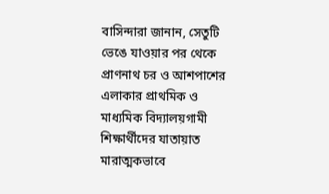বাসিন্দারা জানান, সেতুটি ভেঙে যাওয়ার পর থেকে প্রাণনাথ চর ও আশপাশের এলাকার প্রাথমিক ও মাধ্যমিক বিদ্যালয়গামী শিক্ষার্থীদের যাতায়াত মারাত্মকভাবে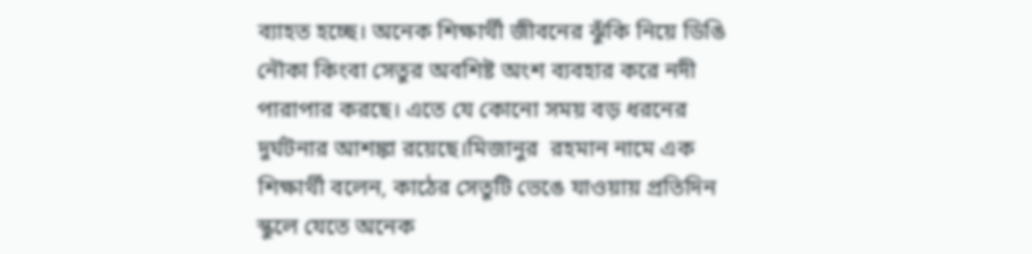ব্যাহত হচ্ছে। অনেক শিক্ষার্থী জীবনের ঝুঁকি নিয়ে ডিঙি নৌকা কিংবা সেতুর অবশিষ্ট অংশ ব্যবহার করে নদী পারাপার করছে। এতে যে কোনো সময় বড় ধরনের দুর্ঘটনার আশঙ্কা রয়েছে।মিজানুর  রহমান নামে এক  শিক্ষার্থী বলেন, কাঠের সেতুটি ভেঙে যাওয়ায় প্রতিদিন স্কুলে যেতে অনেক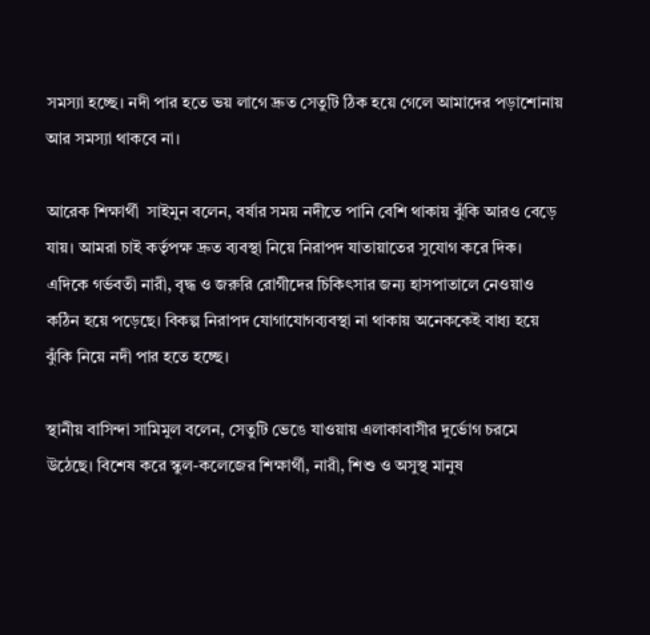সমস্যা হচ্ছে। নদী পার হতে ভয় লাগে দ্রুত সেতুটি ঠিক হয়ে গেলে আমাদের পড়াশোনায় আর সমস্যা থাকবে না।

আরেক শিক্ষার্থী  সাইমুন বলেন, বর্ষার সময় নদীতে পানি বেশি থাকায় ঝুঁকি আরও বেড়ে যায়। আমরা চাই কর্তৃপক্ষ দ্রুত ব্যবস্থা নিয়ে নিরাপদ যাতায়াতের সুযোগ করে দিক। এদিকে গর্ভবতী নারী, বৃদ্ধ ও জরুরি রোগীদের চিকিৎসার জন্য হাসপাতালে নেওয়াও কঠিন হয়ে পড়েছে। বিকল্প নিরাপদ যোগাযোগব্যবস্থা না থাকায় অনেককেই বাধ্য হয়ে ঝুঁকি নিয়ে নদী পার হতে হচ্ছে।

স্থানীয় বাসিন্দা সামিমুল বলেন, সেতুটি ভেঙে যাওয়ায় এলাকাবাসীর দুর্ভোগ চরমে উঠেছে। বিশেষ করে স্কুল-কলেজের শিক্ষার্থী, নারী, শিশু ও অসুস্থ মানুষ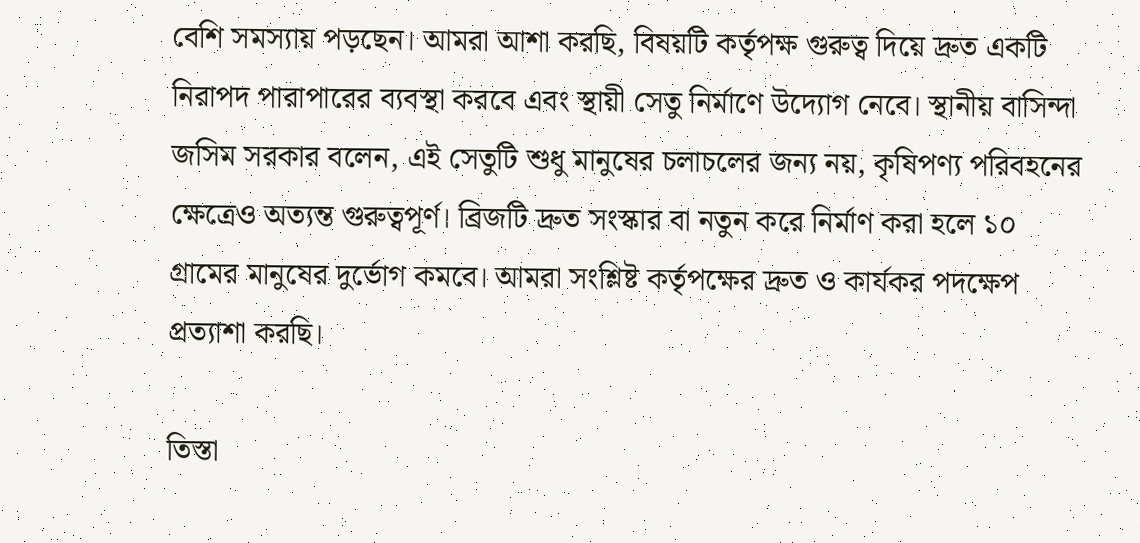বেশি সমস্যায় পড়ছেন। আমরা আশা করছি, বিষয়টি কর্তৃপক্ষ গুরুত্ব দিয়ে দ্রুত একটি নিরাপদ পারাপারের ব্যবস্থা করবে এবং স্থায়ী সেতু নির্মাণে উদ্যোগ নেবে। স্থানীয় বাসিন্দা জসিম সরকার বলেন, এই সেতুটি শুধু মানুষের চলাচলের জন্য নয়, কৃষিপণ্য পরিবহনের ক্ষেত্রেও অত্যন্ত গুরুত্বপূর্ণ। ব্রিজটি দ্রুত সংস্কার বা নতুন করে নির্মাণ করা হলে ১০ গ্রামের মানুষের দুর্ভোগ কমবে। আমরা সংশ্লিষ্ট কর্তৃপক্ষের দ্রুত ও কার্যকর পদক্ষেপ প্রত্যাশা করছি।

তিস্তা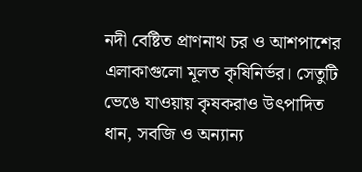নদী বেষ্টিত প্রাণনাথ চর ও আশপাশের এলাকাগুলো মূলত কৃষিনির্ভর। সেতুটি ভেঙে যাওয়ায় কৃষকরাও উৎপাদিত ধান, সবজি ও অন্যান্য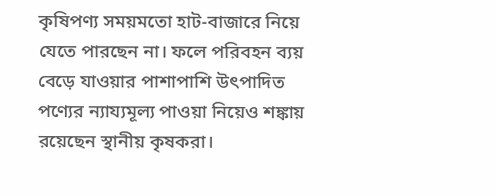কৃষিপণ্য সময়মতো হাট-বাজারে নিয়ে যেতে পারছেন না। ফলে পরিবহন ব্যয় বেড়ে যাওয়ার পাশাপাশি উৎপাদিত পণ্যের ন্যায্যমূল্য পাওয়া নিয়েও শঙ্কায় রয়েছেন স্থানীয় কৃষকরা।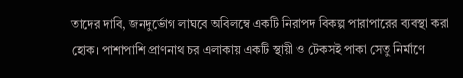তাদের দাবি, জনদুর্ভোগ লাঘবে অবিলম্বে একটি নিরাপদ বিকল্প পারাপারের ব্যবস্থা করা হোক। পাশাপাশি প্রাণনাথ চর এলাকায় একটি স্থায়ী ও টেকসই পাকা সেতু নির্মাণে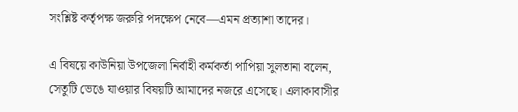সংশ্লিষ্ট কর্তৃপক্ষ জরুরি পদক্ষেপ নেবে—এমন প্রত্যাশা তাদের।

এ বিষয়ে কাউনিয়া উপজেলা নির্বাহী কর্মকর্তা পাপিয়া সুলতানা বলেন, সেতুটি ভেঙে যাওয়ার বিষয়টি আমাদের নজরে এসেছে। এলাকাবাসীর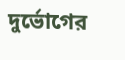দুর্ভোগের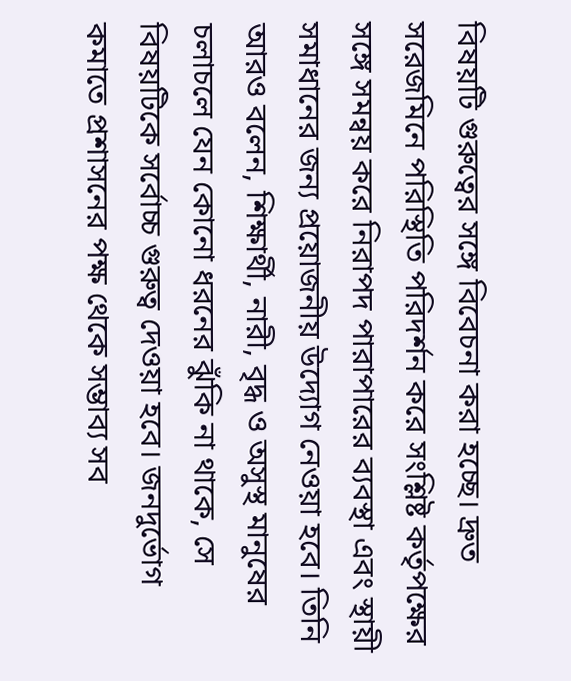বিষয়টি গুরুত্বের সঙ্গে বিবেচনা করা হচ্ছে। দ্রুত সরেজমিনে পরিস্থিতি পরিদর্শন করে সংশ্লিষ্ট কর্তৃপক্ষের সঙ্গে সমন্বয় করে নিরাপদ পারাপারের ব্যবস্থা এবং স্থায়ী সমাধানের জন্য প্রয়োজনীয় উদ্যোগ নেওয়া হবে। তিনি আরও বলেন, শিক্ষার্থী, নারী, বৃদ্ধ ও অসুস্থ মানুষের চলাচলে যেন কোনো ধরনের ঝুঁকি না থাকে, সে বিষয়টিকে সর্বোচ্চ গুরুত্ব দেওয়া হবে। জনদুর্ভোগ কমাতে প্রশাসনের পক্ষ থেকে সম্ভাব্য সব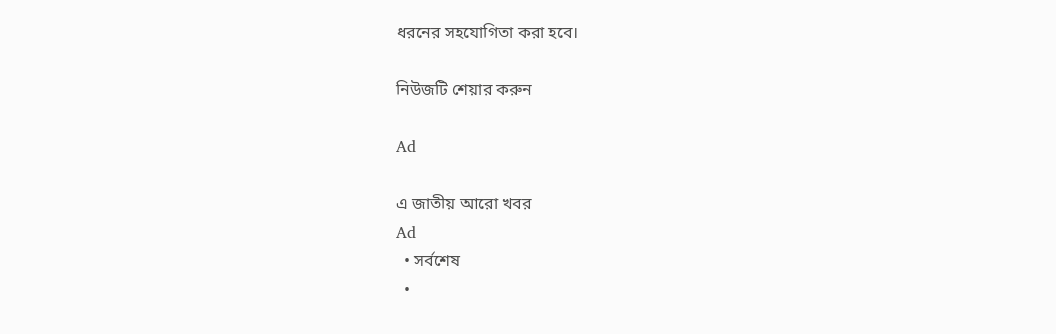ধরনের সহযোগিতা করা হবে।

নিউজটি শেয়ার করুন

Ad

এ জাতীয় আরো খবর
Ad
  • সর্বশেষ
  •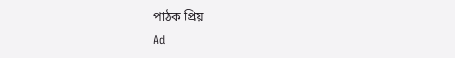পাঠক প্রিয়
Ad